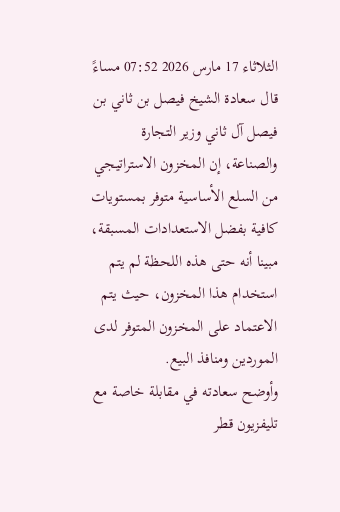الثلاثاء 17 مارس 2026 07:52 مساءً قال سعادة الشيخ فيصل بن ثاني بن فيصل آل ثاني وزير التجارة والصناعة، إن المخزون الاستراتيجي من السلع الأساسية متوفر بمستويات كافية بفضل الاستعدادات المسبقة، مبينا أنه حتى هذه اللحظة لم يتم استخدام هذا المخزون، حيث يتم الاعتماد على المخزون المتوفر لدى الموردين ومنافذ البيع.
وأوضح سعادته في مقابلة خاصة مع تليفزيون قطر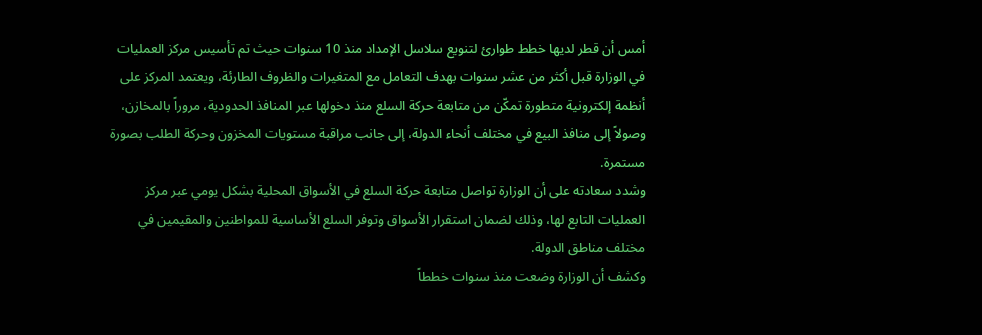أمس أن قطر لديها خطط طوارئ لتنويع سلاسل الإمداد منذ 10 سنوات حيث تم تأسيس مركز العمليات في الوزارة قبل أكثر من عشر سنوات بهدف التعامل مع المتغيرات والظروف الطارئة، ويعتمد المركز على أنظمة إلكترونية متطورة تمكّن من متابعة حركة السلع منذ دخولها عبر المنافذ الحدودية، مروراً بالمخازن، وصولاً إلى منافذ البيع في مختلف أنحاء الدولة، إلى جانب مراقبة مستويات المخزون وحركة الطلب بصورة مستمرة.
وشدد سعادته على أن الوزارة تواصل متابعة حركة السلع في الأسواق المحلية بشكل يومي عبر مركز العمليات التابع لها، وذلك لضمان استقرار الأسواق وتوفر السلع الأساسية للمواطنين والمقيمين في مختلف مناطق الدولة.
وكشف أن الوزارة وضعت منذ سنوات خططاً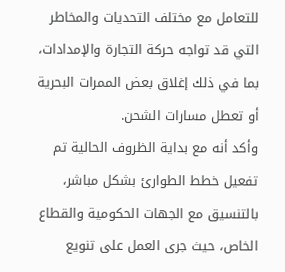للتعامل مع مختلف التحديات والمخاطر التي قد تواجه حركة التجارة والإمدادات، بما في ذلك إغلاق بعض الممرات البحرية أو تعطل مسارات الشحن.
وأكد أنه مع بداية الظروف الحالية تم تفعيل خطط الطوارئ بشكل مباشر، بالتنسيق مع الجهات الحكومية والقطاع الخاص، حيث جرى العمل على تنويع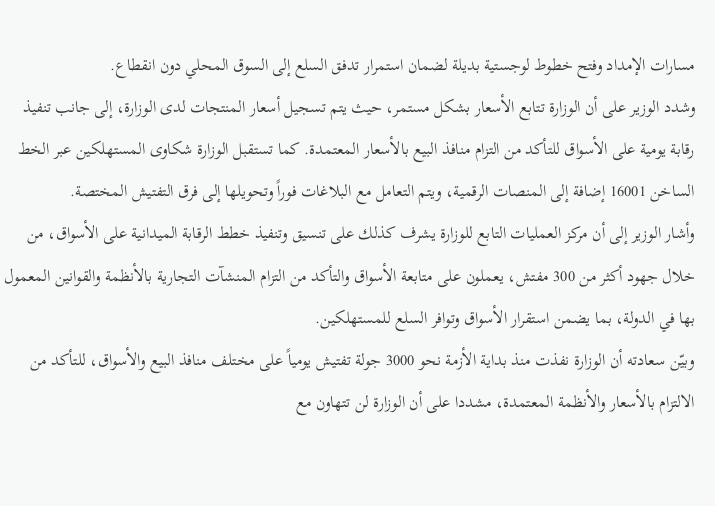مسارات الإمداد وفتح خطوط لوجستية بديلة لضمان استمرار تدفق السلع إلى السوق المحلي دون انقطاع.
وشدد الوزير على أن الوزارة تتابع الأسعار بشكل مستمر، حيث يتم تسجيل أسعار المنتجات لدى الوزارة، إلى جانب تنفيذ رقابة يومية على الأسواق للتأكد من التزام منافذ البيع بالأسعار المعتمدة. كما تستقبل الوزارة شكاوى المستهلكين عبر الخط الساخن 16001 إضافة إلى المنصات الرقمية، ويتم التعامل مع البلاغات فوراً وتحويلها إلى فرق التفتيش المختصة.
وأشار الوزير إلى أن مركز العمليات التابع للوزارة يشرف كذلك على تنسيق وتنفيذ خطط الرقابة الميدانية على الأسواق، من خلال جهود أكثر من 300 مفتش، يعملون على متابعة الأسواق والتأكد من التزام المنشآت التجارية بالأنظمة والقوانين المعمول بها في الدولة، بما يضمن استقرار الأسواق وتوافر السلع للمستهلكين.
وبيّن سعادته أن الوزارة نفذت منذ بداية الأزمة نحو 3000 جولة تفتيش يومياً على مختلف منافذ البيع والأسواق، للتأكد من الالتزام بالأسعار والأنظمة المعتمدة، مشددا على أن الوزارة لن تتهاون مع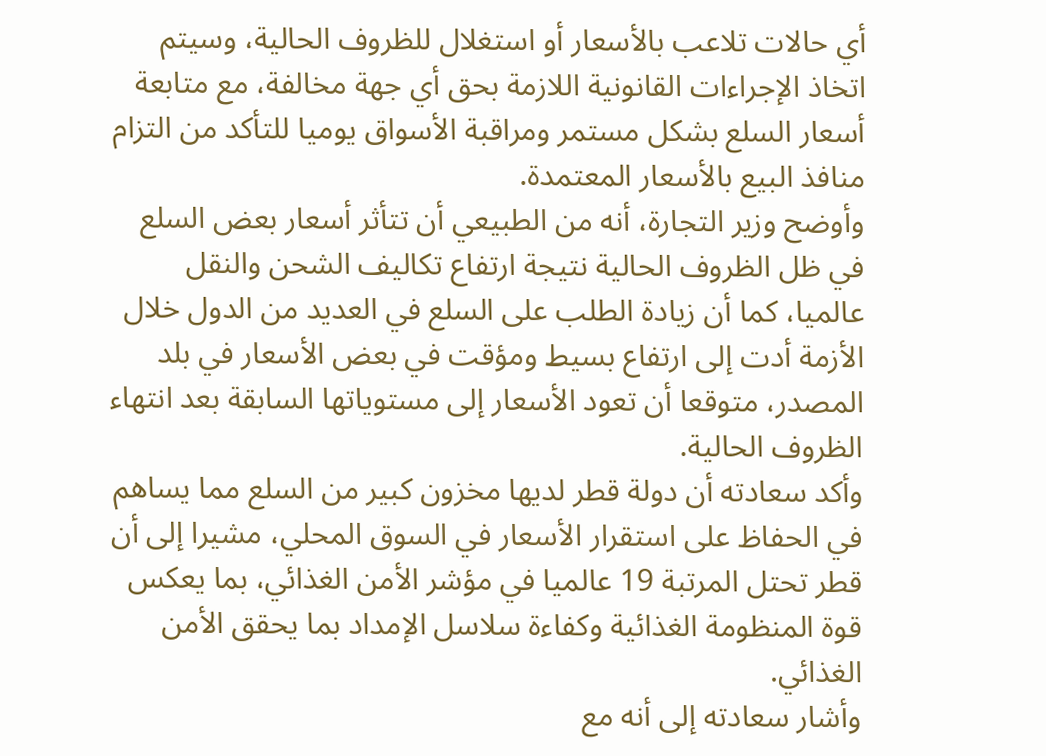أي حالات تلاعب بالأسعار أو استغلال للظروف الحالية، وسيتم اتخاذ الإجراءات القانونية اللازمة بحق أي جهة مخالفة، مع متابعة أسعار السلع بشكل مستمر ومراقبة الأسواق يوميا للتأكد من التزام منافذ البيع بالأسعار المعتمدة.
وأوضح وزير التجارة، أنه من الطبيعي أن تتأثر أسعار بعض السلع في ظل الظروف الحالية نتيجة ارتفاع تكاليف الشحن والنقل عالميا، كما أن زيادة الطلب على السلع في العديد من الدول خلال الأزمة أدت إلى ارتفاع بسيط ومؤقت في بعض الأسعار في بلد المصدر، متوقعا أن تعود الأسعار إلى مستوياتها السابقة بعد انتهاء الظروف الحالية.
وأكد سعادته أن دولة قطر لديها مخزون كبير من السلع مما يساهم في الحفاظ على استقرار الأسعار في السوق المحلي، مشيرا إلى أن قطر تحتل المرتبة 19 عالميا في مؤشر الأمن الغذائي، بما يعكس قوة المنظومة الغذائية وكفاءة سلاسل الإمداد بما يحقق الأمن الغذائي.
وأشار سعادته إلى أنه مع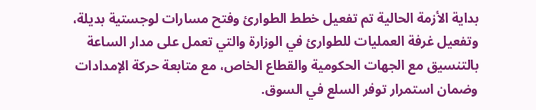بداية الأزمة الحالية تم تفعيل خطط الطوارئ وفتح مسارات لوجستية بديلة، وتفعيل غرفة العمليات للطوارئ في الوزارة والتي تعمل على مدار الساعة بالتنسيق مع الجهات الحكومية والقطاع الخاص، مع متابعة حركة الإمدادات وضمان استمرار توفر السلع في السوق.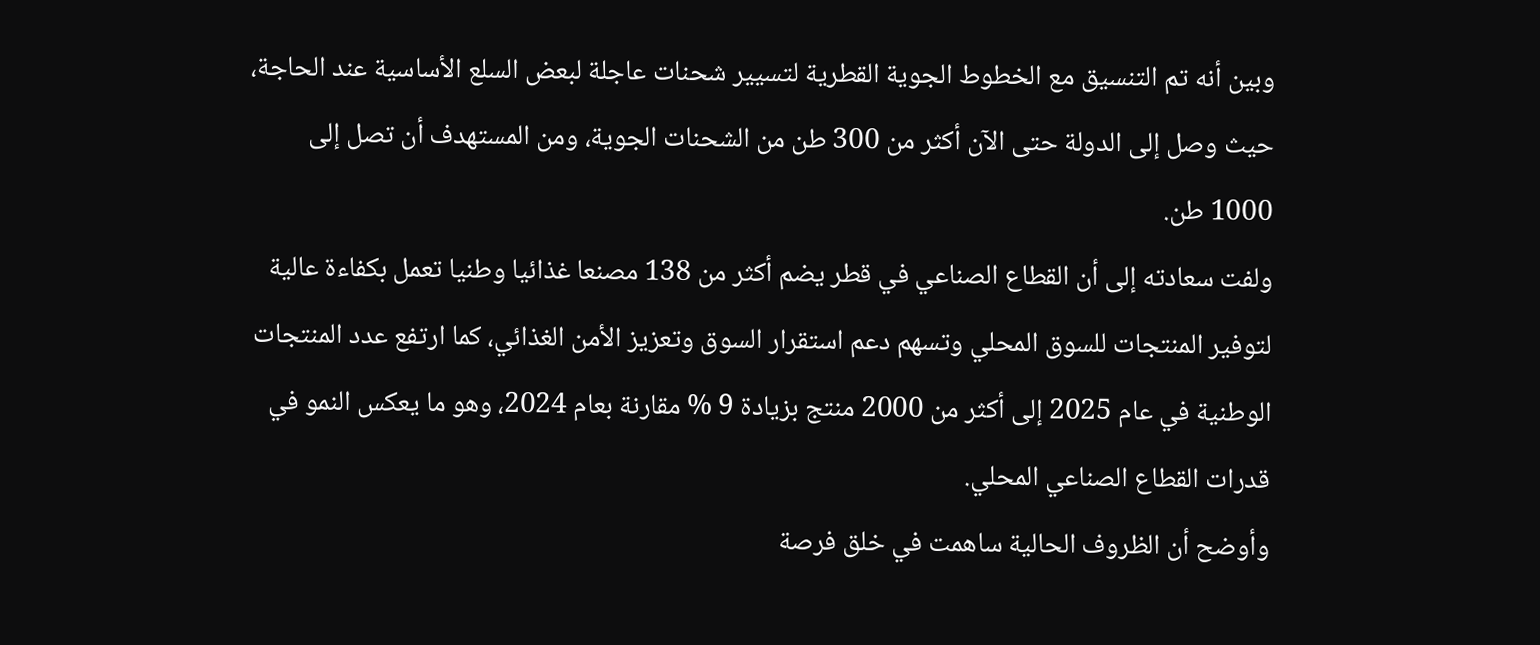وبين أنه تم التنسيق مع الخطوط الجوية القطرية لتسيير شحنات عاجلة لبعض السلع الأساسية عند الحاجة، حيث وصل إلى الدولة حتى الآن أكثر من 300 طن من الشحنات الجوية، ومن المستهدف أن تصل إلى 1000 طن.
ولفت سعادته إلى أن القطاع الصناعي في قطر يضم أكثر من 138 مصنعا غذائيا وطنيا تعمل بكفاءة عالية لتوفير المنتجات للسوق المحلي وتسهم دعم استقرار السوق وتعزيز الأمن الغذائي، كما ارتفع عدد المنتجات الوطنية في عام 2025 إلى أكثر من 2000 منتج بزيادة 9 % مقارنة بعام 2024، وهو ما يعكس النمو في قدرات القطاع الصناعي المحلي.
وأوضح أن الظروف الحالية ساهمت في خلق فرصة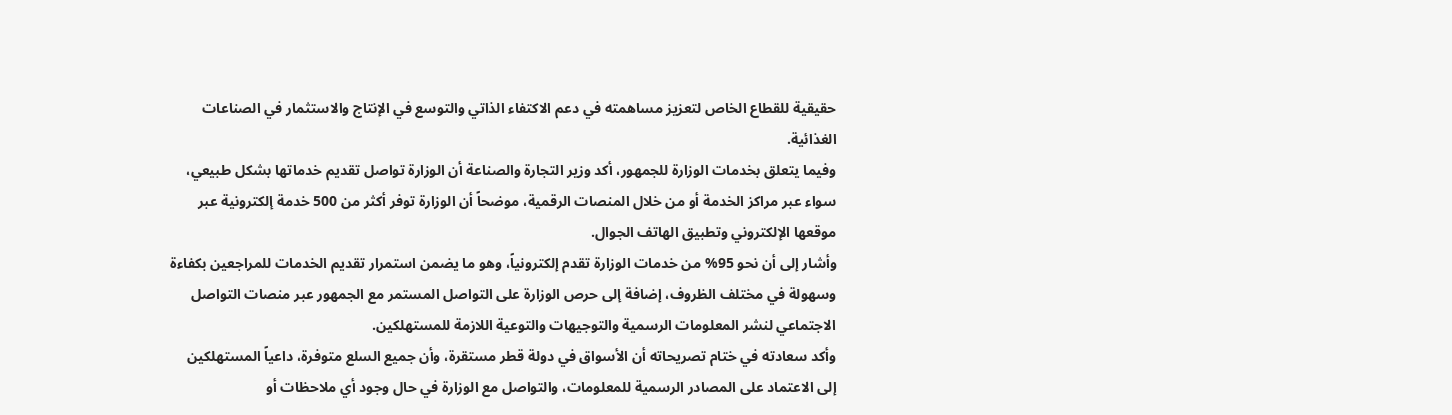حقيقية للقطاع الخاص لتعزيز مساهمته في دعم الاكتفاء الذاتي والتوسع في الإنتاج والاستثمار في الصناعات الغذائية.
وفيما يتعلق بخدمات الوزارة للجمهور، أكد وزير التجارة والصناعة أن الوزارة تواصل تقديم خدماتها بشكل طبيعي، سواء عبر مراكز الخدمة أو من خلال المنصات الرقمية، موضحاً أن الوزارة توفر أكثر من 500 خدمة إلكترونية عبر موقعها الإلكتروني وتطبيق الهاتف الجوال.
وأشار إلى أن نحو 95% من خدمات الوزارة تقدم إلكترونياً، وهو ما يضمن استمرار تقديم الخدمات للمراجعين بكفاءة وسهولة في مختلف الظروف، إضافة إلى حرص الوزارة على التواصل المستمر مع الجمهور عبر منصات التواصل الاجتماعي لنشر المعلومات الرسمية والتوجيهات والتوعية اللازمة للمستهلكين.
وأكد سعادته في ختام تصريحاته أن الأسواق في دولة قطر مستقرة، وأن جميع السلع متوفرة، داعياً المستهلكين إلى الاعتماد على المصادر الرسمية للمعلومات، والتواصل مع الوزارة في حال وجود أي ملاحظات أو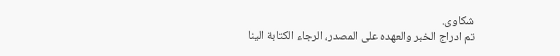شكاوى.
تم ادراج الخبر والعهده على المصدر، الرجاء الكتابة الينا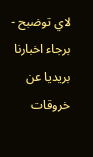لاي توضبح - برجاء اخبارنا بريديا عن خروقات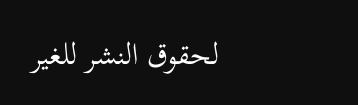لحقوق النشر للغير